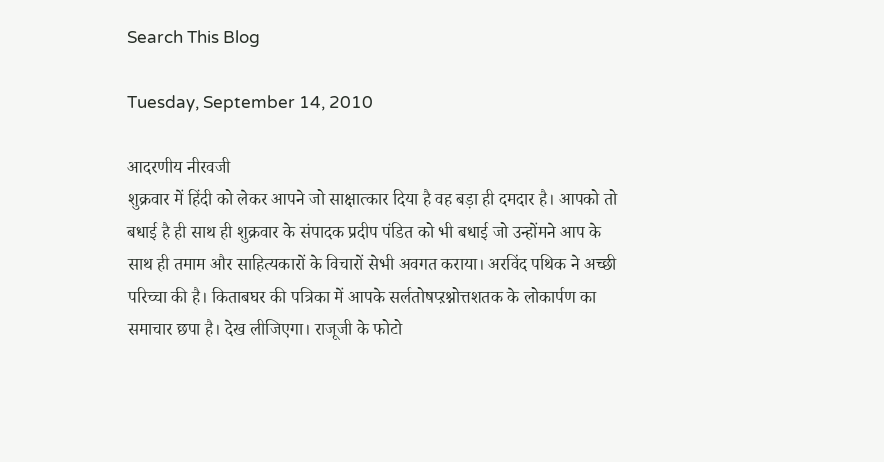Search This Blog

Tuesday, September 14, 2010

आदरणीय नीरवजी
शुक्रवार में हिंदी को लेकर आपने जो साक्षात्कार दिया है वह बड़ा ही दमदार है। आपको तो बधाई है ही साथ ही शुक्रवार के संपादक प्रदीप पंडित को भी बधाई जो उन्होंमने आप के साथ ही तमाम और साहित्यकारों के विचारों सेभी अवगत कराया। अरविंद पथिक ने अच्छी परिच्चा की है। किताबघर की पत्रिका में आपके सर्लतोषप्ऱश्नोत्तशतक के लोकार्पण का समाचार छपा है। देख लीजिएगा। राजूजी के फोटो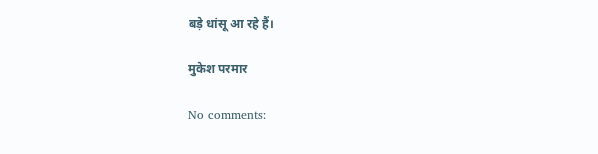बड़े धांसू आ रहे हैं।

मुकेश परमार

No comments: